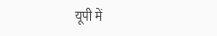यूपी में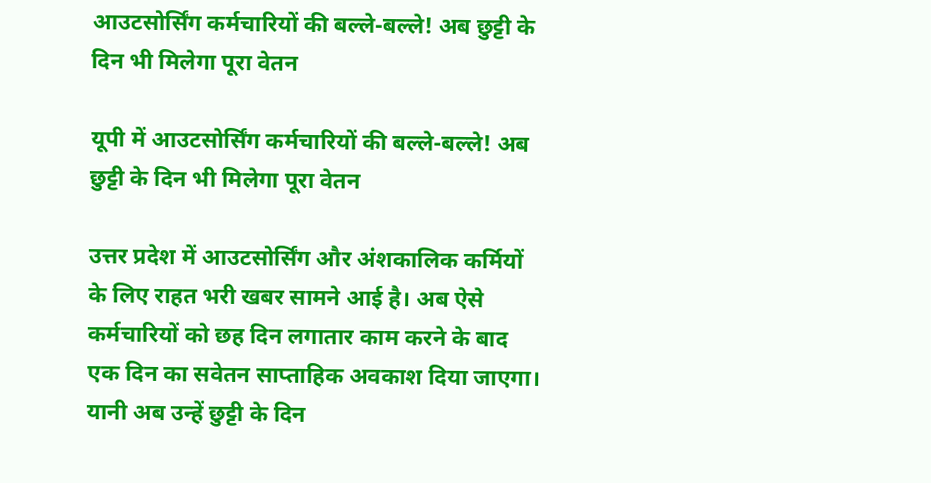आउटसोर्सिंग कर्मचारियों की बल्ले-बल्ले! अब छुट्टी के दिन भी मिलेगा पूरा वेतन

यूपी में आउटसोर्सिंग कर्मचारियों की बल्ले-बल्ले! अब छुट्टी के दिन भी मिलेगा पूरा वेतन

उत्तर प्रदेश में आउटसोर्सिंग और अंशकालिक कर्मियों के लिए राहत भरी खबर सामने आई है। अब ऐसे कर्मचारियों को छह दिन लगातार काम करने के बाद एक दिन का सवेतन साप्ताहिक अवकाश दिया जाएगा। यानी अब उन्हें छुट्टी के दिन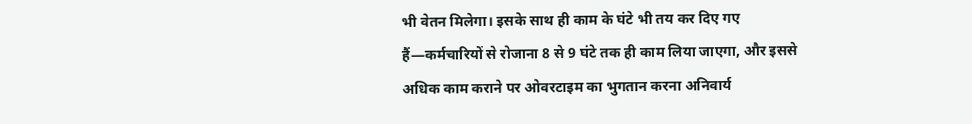भी वेतन मिलेगा। इसके साथ ही काम के घंटे भी तय कर दिए गए हैं—कर्मचारियों से रोजाना 8 से 9 घंटे तक ही काम लिया जाएगा, और इससे अधिक काम कराने पर ओवरटाइम का भुगतान करना अनिवार्य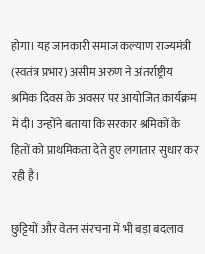होगा। यह जानकारी समाज कल्याण राज्यमंत्री (स्वतंत्र प्रभार) असीम अरुण ने अंतर्राष्ट्रीय श्रमिक दिवस के अवसर पर आयोजित कार्यक्रम में दी। उन्होंने बताया कि सरकार श्रमिकों के हितों को प्राथमिकता देते हुए लगातार सुधार कर रही है।

छुट्टियों और वेतन संरचना में भी बड़ा बदलाव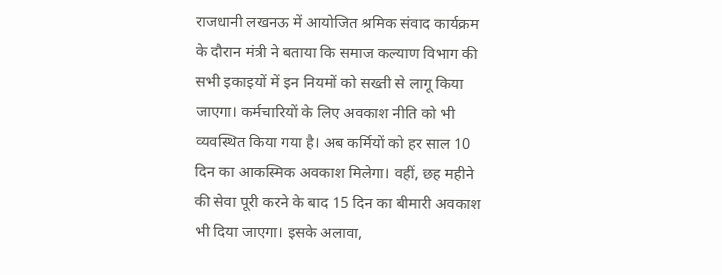राजधानी लखनऊ में आयोजित श्रमिक संवाद कार्यक्रम के दौरान मंत्री ने बताया कि समाज कल्याण विभाग की सभी इकाइयों में इन नियमों को सख्ती से लागू किया जाएगा। कर्मचारियों के लिए अवकाश नीति को भी व्यवस्थित किया गया है। अब कर्मियों को हर साल 10 दिन का आकस्मिक अवकाश मिलेगा। वहीं, छह महीने की सेवा पूरी करने के बाद 15 दिन का बीमारी अवकाश भी दिया जाएगा। इसके अलावा,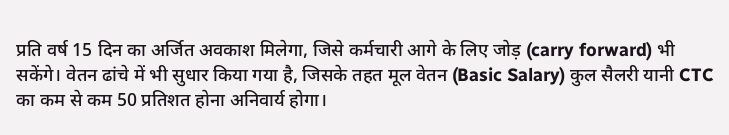प्रति वर्ष 15 दिन का अर्जित अवकाश मिलेगा, जिसे कर्मचारी आगे के लिए जोड़ (carry forward) भी सकेंगे। वेतन ढांचे में भी सुधार किया गया है, जिसके तहत मूल वेतन (Basic Salary) कुल सैलरी यानी CTC का कम से कम 50 प्रतिशत होना अनिवार्य होगा।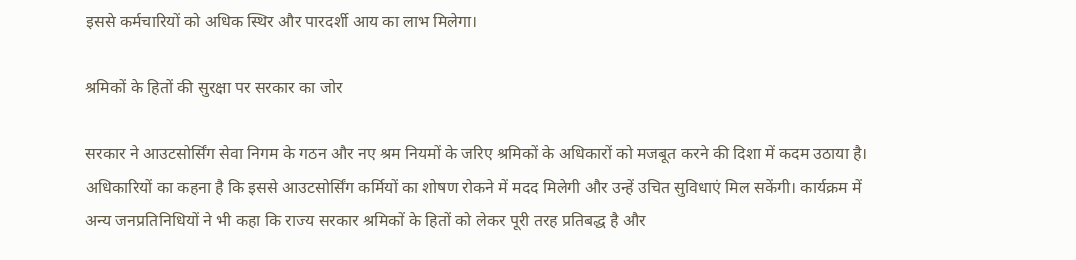इससे कर्मचारियों को अधिक स्थिर और पारदर्शी आय का लाभ मिलेगा।

श्रमिकों के हितों की सुरक्षा पर सरकार का जोर

सरकार ने आउटसोर्सिंग सेवा निगम के गठन और नए श्रम नियमों के जरिए श्रमिकों के अधिकारों को मजबूत करने की दिशा में कदम उठाया है। अधिकारियों का कहना है कि इससे आउटसोर्सिंग कर्मियों का शोषण रोकने में मदद मिलेगी और उन्हें उचित सुविधाएं मिल सकेंगी। कार्यक्रम में अन्य जनप्रतिनिधियों ने भी कहा कि राज्य सरकार श्रमिकों के हितों को लेकर पूरी तरह प्रतिबद्ध है और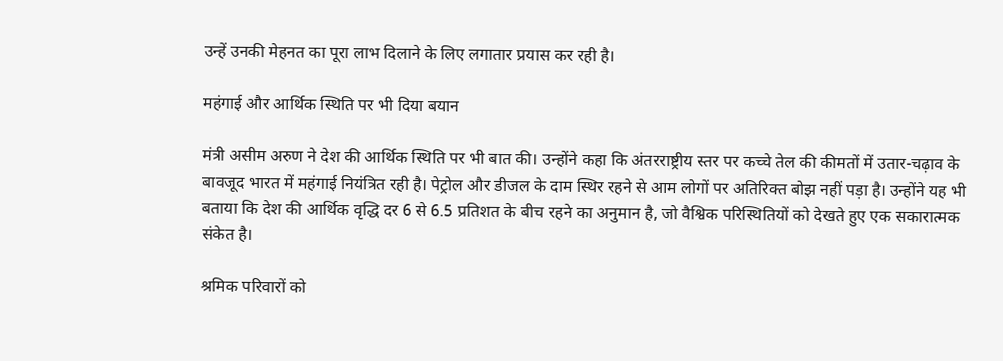उन्हें उनकी मेहनत का पूरा लाभ दिलाने के लिए लगातार प्रयास कर रही है।

महंगाई और आर्थिक स्थिति पर भी दिया बयान

मंत्री असीम अरुण ने देश की आर्थिक स्थिति पर भी बात की। उन्होंने कहा कि अंतरराष्ट्रीय स्तर पर कच्चे तेल की कीमतों में उतार-चढ़ाव के बावजूद भारत में महंगाई नियंत्रित रही है। पेट्रोल और डीजल के दाम स्थिर रहने से आम लोगों पर अतिरिक्त बोझ नहीं पड़ा है। उन्होंने यह भी बताया कि देश की आर्थिक वृद्धि दर 6 से 6.5 प्रतिशत के बीच रहने का अनुमान है, जो वैश्विक परिस्थितियों को देखते हुए एक सकारात्मक संकेत है।

श्रमिक परिवारों को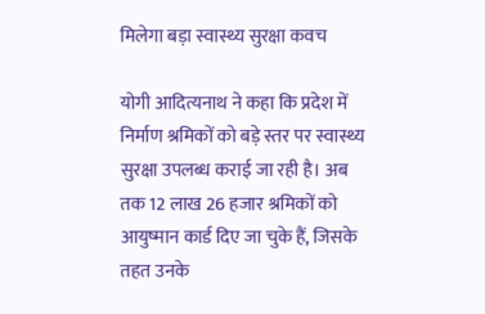मिलेगा बड़ा स्वास्थ्य सुरक्षा कवच

योगी आदित्यनाथ ने कहा कि प्रदेश में निर्माण श्रमिकों को बड़े स्तर पर स्वास्थ्य सुरक्षा उपलब्ध कराई जा रही है। अब तक 12 लाख 26 हजार श्रमिकों को आयुष्मान कार्ड दिए जा चुके हैं, जिसके तहत उनके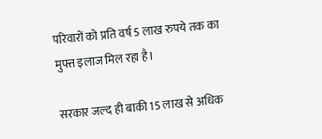परिवारों को प्रति वर्ष 5 लाख रुपये तक का मुफ्त इलाज मिल रहा है।

सरकार जल्द ही बाकी 15 लाख से अधिक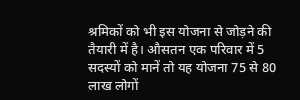श्रमिकों को भी इस योजना से जोड़ने की तैयारी में है। औसतन एक परिवार में 5 सदस्यों को मानें तो यह योजना 75 से 80 लाख लोगों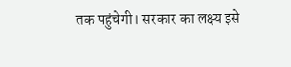तक पहुंचेगी। सरकार का लक्ष्य इसे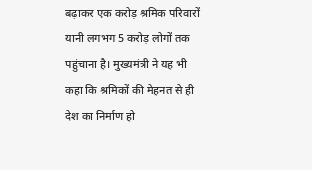बढ़ाकर एक करोड़ श्रमिक परिवारों यानी लगभग 5 करोड़ लोगों तक पहुंचाना है। मुख्यमंत्री ने यह भी कहा कि श्रमिकों की मेहनत से ही देश का निर्माण हो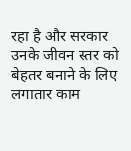रहा है और सरकार उनके जीवन स्तर को बेहतर बनाने के लिए लगातार काम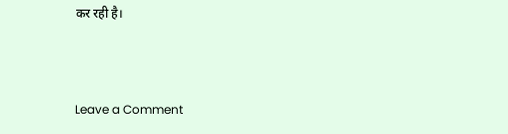कर रही है।



Leave a Comment